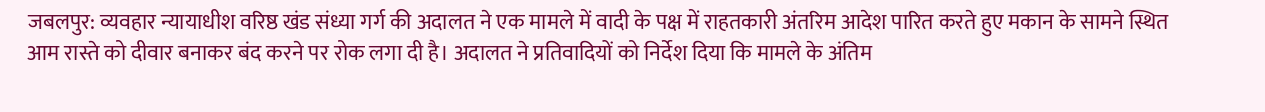जबलपुर: व्यवहार न्यायाधीश वरिष्ठ खंड संध्या गर्ग की अदालत ने एक मामले में वादी के पक्ष में राहतकारी अंतरिम आदेश पारित करते हुए मकान के सामने स्थित आम रास्ते को दीवार बनाकर बंद करने पर रोक लगा दी है। अदालत ने प्रतिवादियों को निर्देश दिया कि मामले के अंतिम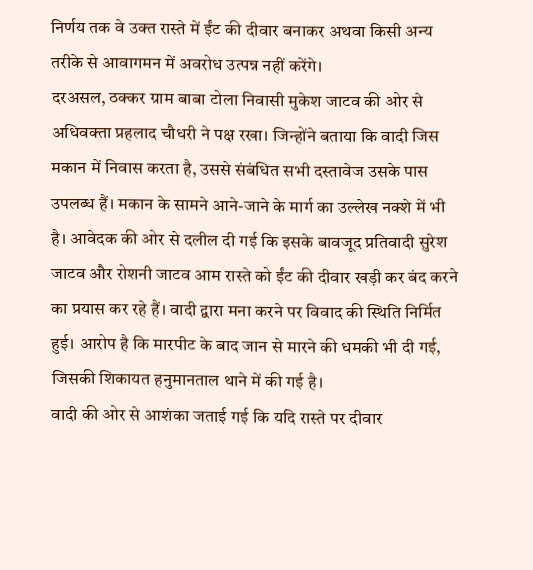निर्णय तक वे उक्त रास्ते में ईंट की दीवार बनाकर अथवा किसी अन्य तरीके से आवागमन में अवरोध उत्पन्न नहीं करेंगे।
दरअसल, ठक्कर ग्राम बाबा टोला निवासी मुकेश जाटव की ओर से अधिवक्ता प्रहलाद चौधरी ने पक्ष रखा। जिन्होंने बताया कि वादी जिस मकान में निवास करता है, उससे संबंधित सभी दस्तावेज उसके पास उपलब्ध हैं। मकान के सामने आने-जाने के मार्ग का उल्लेख नक्शे में भी है। आवेदक की ओर से दलील दी गई कि इसके बावजूद प्रतिवादी सुरेश जाटव और रोशनी जाटव आम रास्ते को ईंट की दीवार खड़ी कर बंद करने का प्रयास कर रहे हैं। वादी द्वारा मना करने पर विवाद की स्थिति निर्मित हुई। आरोप है कि मारपीट के बाद जान से मारने की धमकी भी दी गई, जिसकी शिकायत हनुमानताल थाने में की गई है।
वादी की ओर से आशंका जताई गई कि यदि रास्ते पर दीवार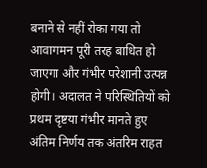बनाने से नहीं रोका गया तो आवागमन पूरी तरह बाधित हो जाएगा और गंभीर परेशानी उत्पन्न होगी। अदालत ने परिस्थितियों को प्रथम दृष्टया गंभीर मानते हुए अंतिम निर्णय तक अंतरिम राहत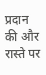प्रदान की और रास्ते पर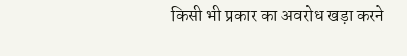किसी भी प्रकार का अवरोध खड़ा करने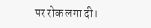पर रोक लगा दी।